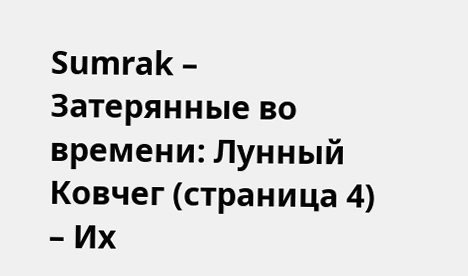Sumrak – Затерянные во времени: Лунный Ковчег (страница 4)
– Их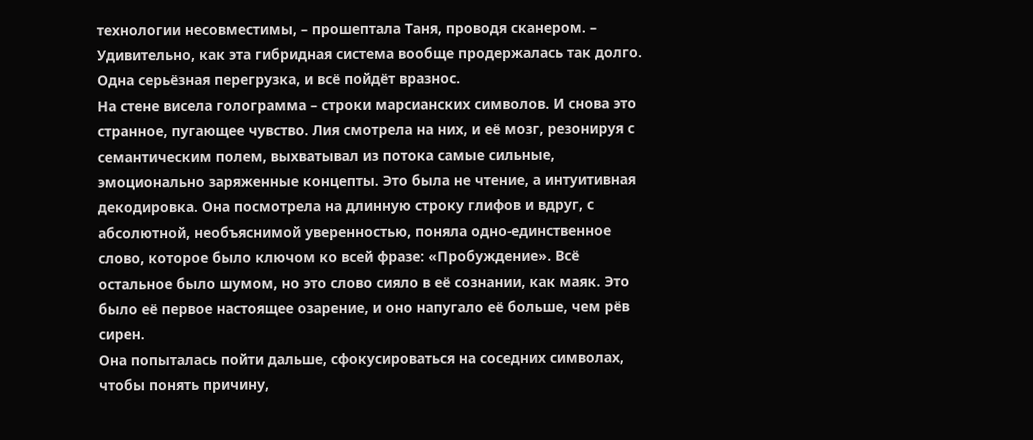технологии несовместимы, – прошептала Таня, проводя сканером. – Удивительно, как эта гибридная система вообще продержалась так долго. Одна серьёзная перегрузка, и всё пойдёт вразнос.
На стене висела голограмма – строки марсианских символов. И снова это странное, пугающее чувство. Лия смотрела на них, и её мозг, резонируя с семантическим полем, выхватывал из потока самые сильные, эмоционально заряженные концепты. Это была не чтение, а интуитивная декодировка. Она посмотрела на длинную строку глифов и вдруг, с абсолютной, необъяснимой уверенностью, поняла одно-единственное слово, которое было ключом ко всей фразе: «Пробуждение». Всё остальное было шумом, но это слово сияло в её сознании, как маяк. Это было её первое настоящее озарение, и оно напугало её больше, чем рёв сирен.
Она попыталась пойти дальше, сфокусироваться на соседних символах, чтобы понять причину,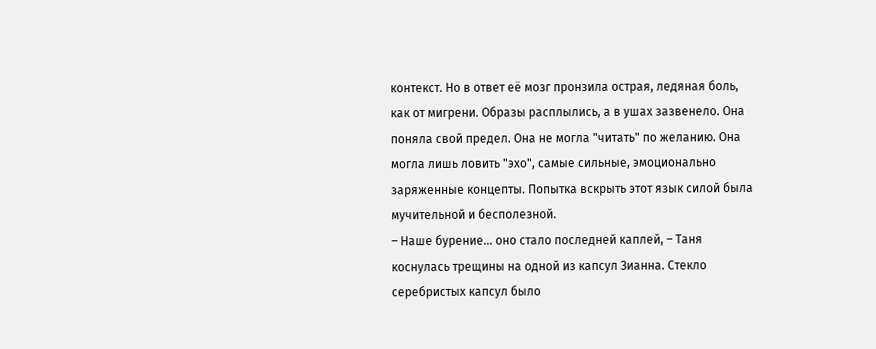контекст. Но в ответ её мозг пронзила острая, ледяная боль, как от мигрени. Образы расплылись, а в ушах зазвенело. Она поняла свой предел. Она не могла "читать" по желанию. Она могла лишь ловить "эхо", самые сильные, эмоционально заряженные концепты. Попытка вскрыть этот язык силой была мучительной и бесполезной.
– Наше бурение… оно стало последней каплей, – Таня коснулась трещины на одной из капсул Зианна. Стекло серебристых капсул было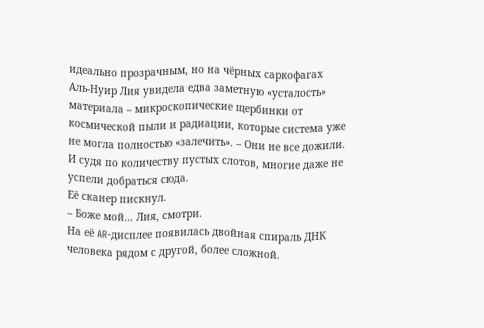идеально прозрачным, но на чёрных саркофагах Аль-Нуир Лия увидела едва заметную «усталость» материала – микроскопические щербинки от космической пыли и радиации, которые система уже не могла полностью «залечить». – Они не все дожили. И судя по количеству пустых слотов, многие даже не успели добраться сюда.
Её сканер пискнул.
– Боже мой… Лия, смотри.
На её AR-дисплее появилась двойная спираль ДНК человека рядом с другой, более сложной.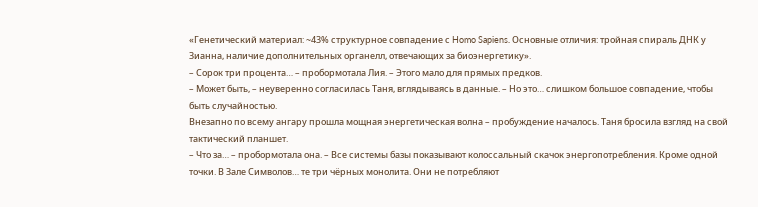«Генетический материал: ~43% структурное совпадение с Homo Sapiens. Основные отличия: тройная спираль ДНК у Зианна, наличие дополнительных органелл, отвечающих за биоэнергетику».
– Сорок три процента… – пробормотала Лия. – Этого мало для прямых предков.
– Может быть, – неуверенно согласилась Таня, вглядываясь в данные. – Но это… слишком большое совпадение, чтобы быть случайностью.
Внезапно по всему ангару прошла мощная энергетическая волна – пробуждение началось. Таня бросила взгляд на свой тактический планшет.
– Что за… – пробормотала она. – Все системы базы показывают колоссальный скачок энергопотребления. Кроме одной точки. В Зале Символов… те три чёрных монолита. Они не потребляют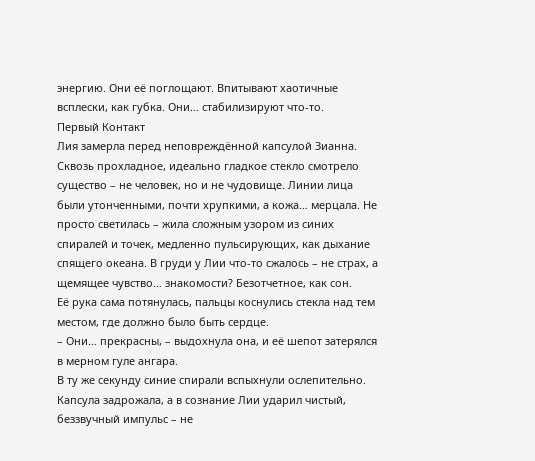энергию. Они её поглощают. Впитывают хаотичные всплески, как губка. Они… стабилизируют что-то.
Первый Контакт
Лия замерла перед неповреждённой капсулой Зианна. Сквозь прохладное, идеально гладкое стекло смотрело существо – не человек, но и не чудовище. Линии лица были утонченными, почти хрупкими, а кожа… мерцала. Не просто светилась – жила сложным узором из синих спиралей и точек, медленно пульсирующих, как дыхание спящего океана. В груди у Лии что-то сжалось – не страх, а щемящее чувство… знакомости? Безотчетное, как сон.
Её рука сама потянулась, пальцы коснулись стекла над тем местом, где должно было быть сердце.
– Они… прекрасны, – выдохнула она, и её шепот затерялся в мерном гуле ангара.
В ту же секунду синие спирали вспыхнули ослепительно. Капсула задрожала, а в сознание Лии ударил чистый, беззвучный импульс – не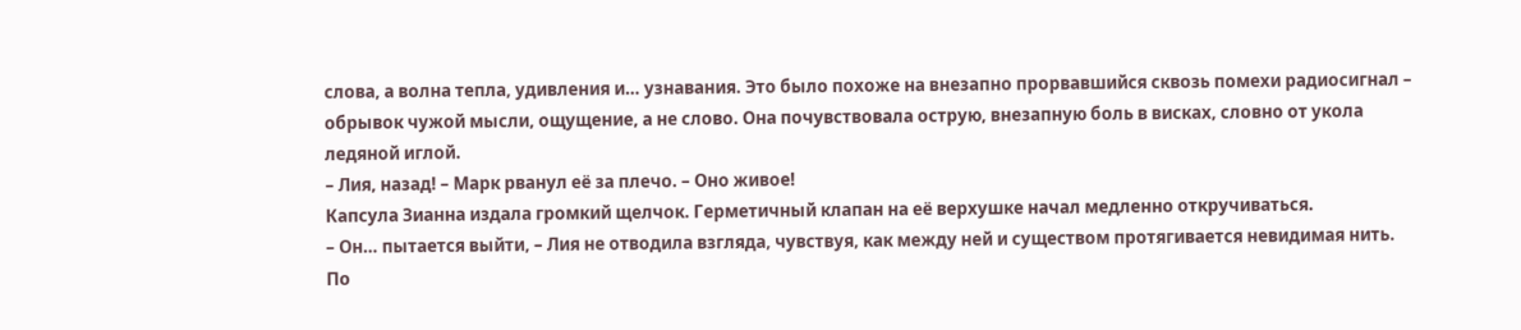слова, а волна тепла, удивления и… узнавания. Это было похоже на внезапно прорвавшийся сквозь помехи радиосигнал – обрывок чужой мысли, ощущение, а не слово. Она почувствовала острую, внезапную боль в висках, словно от укола ледяной иглой.
– Лия, назад! – Марк рванул её за плечо. – Оно живое!
Капсула Зианна издала громкий щелчок. Герметичный клапан на её верхушке начал медленно откручиваться.
– Он… пытается выйти, – Лия не отводила взгляда, чувствуя, как между ней и существом протягивается невидимая нить.
По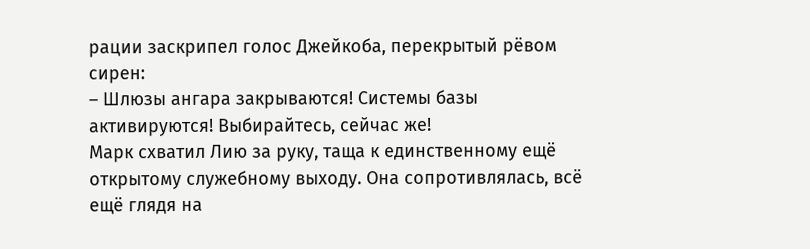рации заскрипел голос Джейкоба, перекрытый рёвом сирен:
– Шлюзы ангара закрываются! Системы базы активируются! Выбирайтесь, сейчас же!
Марк схватил Лию за руку, таща к единственному ещё открытому служебному выходу. Она сопротивлялась, всё ещё глядя на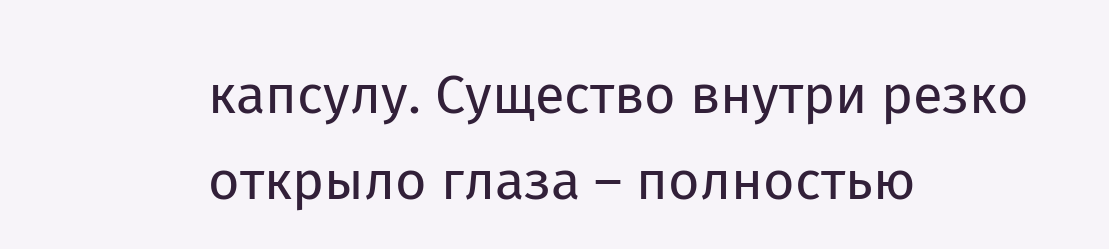капсулу. Существо внутри резко открыло глаза – полностью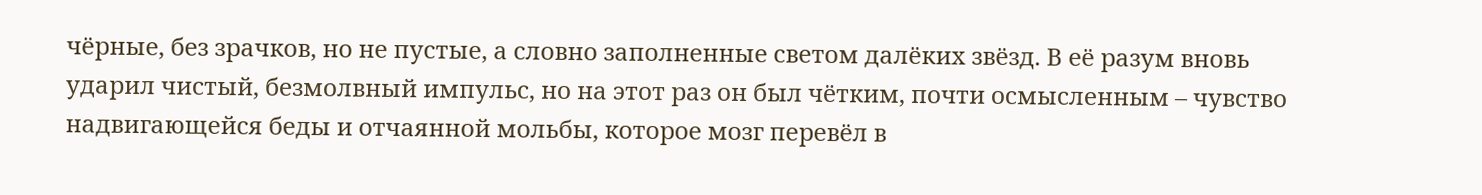чёрные, без зрачков, но не пустые, а словно заполненные светом далёких звёзд. В её разум вновь ударил чистый, безмолвный импульс, но на этот раз он был чётким, почти осмысленным – чувство надвигающейся беды и отчаянной мольбы, которое мозг перевёл в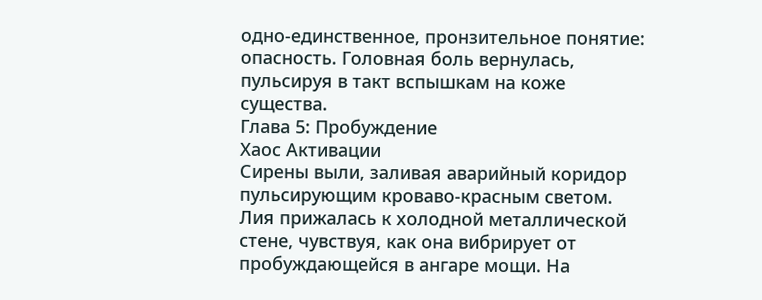одно-единственное, пронзительное понятие: опасность. Головная боль вернулась, пульсируя в такт вспышкам на коже существа.
Глава 5: Пробуждение
Хаос Активации
Сирены выли, заливая аварийный коридор пульсирующим кроваво-красным светом. Лия прижалась к холодной металлической стене, чувствуя, как она вибрирует от пробуждающейся в ангаре мощи. На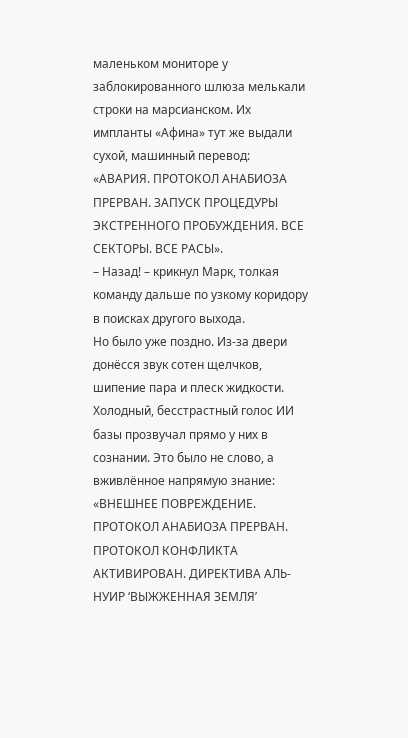маленьком мониторе у заблокированного шлюза мелькали строки на марсианском. Их импланты «Афина» тут же выдали сухой, машинный перевод:
«АВАРИЯ. ПРОТОКОЛ АНАБИОЗА ПРЕРВАН. ЗАПУСК ПРОЦЕДУРЫ ЭКСТРЕННОГО ПРОБУЖДЕНИЯ. ВСЕ СЕКТОРЫ. ВСЕ РАСЫ».
– Назад! – крикнул Марк, толкая команду дальше по узкому коридору в поисках другого выхода.
Но было уже поздно. Из-за двери донёсся звук сотен щелчков, шипение пара и плеск жидкости. Холодный, бесстрастный голос ИИ базы прозвучал прямо у них в сознании. Это было не слово, а вживлённое напрямую знание:
«ВНЕШНЕЕ ПОВРЕЖДЕНИЕ. ПРОТОКОЛ АНАБИОЗА ПРЕРВАН. ПРОТОКОЛ КОНФЛИКТА АКТИВИРОВАН. ДИРЕКТИВА АЛЬ-НУИР ‘ВЫЖЖЕННАЯ ЗЕМЛЯ’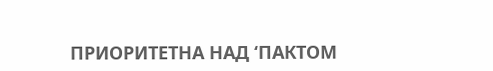ПРИОРИТЕТНА НАД ‘ПАКТОМ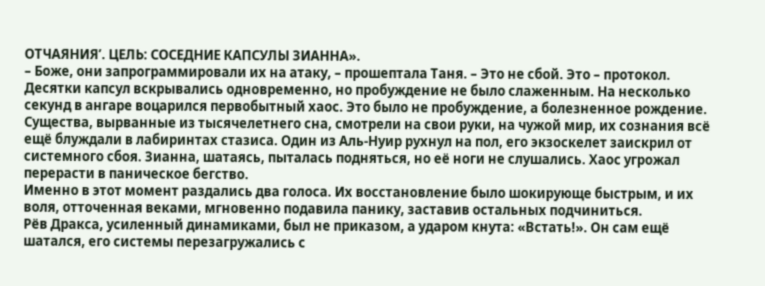ОТЧАЯНИЯ’. ЦЕЛЬ: СОСЕДНИЕ КАПСУЛЫ ЗИАННА».
– Боже, они запрограммировали их на атаку, – прошептала Таня. – Это не сбой. Это – протокол.
Десятки капсул вскрывались одновременно, но пробуждение не было слаженным. На несколько секунд в ангаре воцарился первобытный хаос. Это было не пробуждение, а болезненное рождение. Существа, вырванные из тысячелетнего сна, смотрели на свои руки, на чужой мир, их сознания всё ещё блуждали в лабиринтах стазиса. Один из Аль-Нуир рухнул на пол, его экзоскелет заискрил от системного сбоя. Зианна, шатаясь, пыталась подняться, но её ноги не слушались. Хаос угрожал перерасти в паническое бегство.
Именно в этот момент раздались два голоса. Их восстановление было шокирующе быстрым, и их воля, отточенная веками, мгновенно подавила панику, заставив остальных подчиниться.
Рёв Дракса, усиленный динамиками, был не приказом, а ударом кнута: «Встать!». Он сам ещё шатался, его системы перезагружались с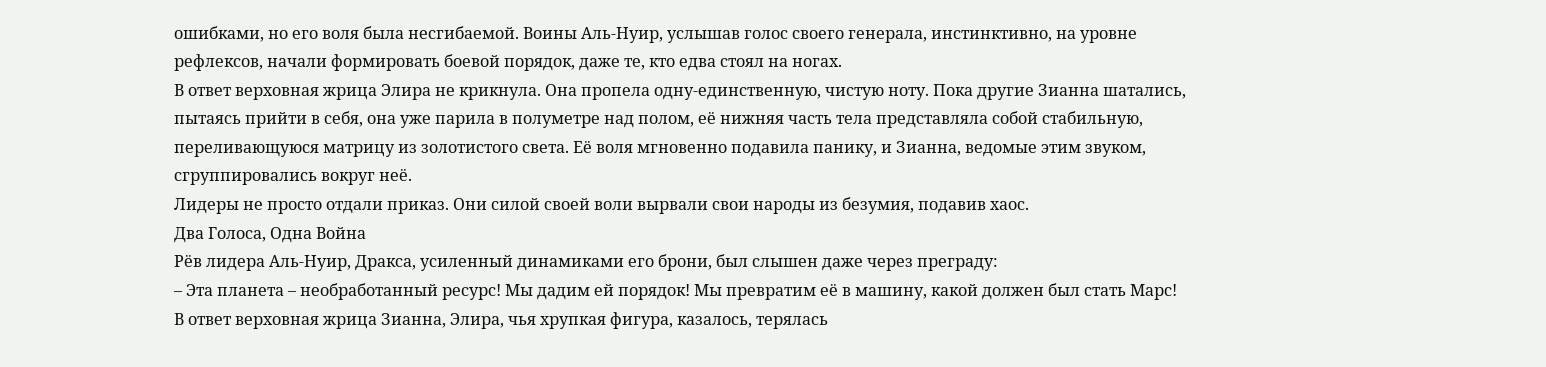ошибками, но его воля была несгибаемой. Воины Аль-Нуир, услышав голос своего генерала, инстинктивно, на уровне рефлексов, начали формировать боевой порядок, даже те, кто едва стоял на ногах.
В ответ верховная жрица Элира не крикнула. Она пропела одну-единственную, чистую ноту. Пока другие Зианна шатались, пытаясь прийти в себя, она уже парила в полуметре над полом, её нижняя часть тела представляла собой стабильную, переливающуюся матрицу из золотистого света. Её воля мгновенно подавила панику, и Зианна, ведомые этим звуком, сгруппировались вокруг неё.
Лидеры не просто отдали приказ. Они силой своей воли вырвали свои народы из безумия, подавив хаос.
Два Голоса, Одна Война
Рёв лидера Аль-Нуир, Дракса, усиленный динамиками его брони, был слышен даже через преграду:
– Эта планета – необработанный ресурс! Мы дадим ей порядок! Мы превратим её в машину, какой должен был стать Марс!
В ответ верховная жрица Зианна, Элира, чья хрупкая фигура, казалось, терялась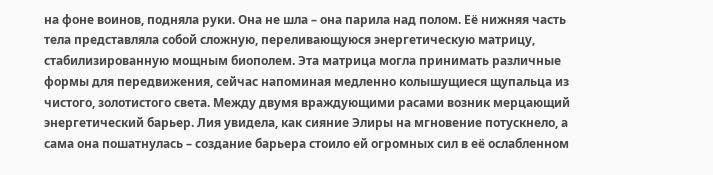на фоне воинов, подняла руки. Она не шла – она парила над полом. Её нижняя часть тела представляла собой сложную, переливающуюся энергетическую матрицу, стабилизированную мощным биополем. Эта матрица могла принимать различные формы для передвижения, сейчас напоминая медленно колышущиеся щупальца из чистого, золотистого света. Между двумя враждующими расами возник мерцающий энергетический барьер. Лия увидела, как сияние Элиры на мгновение потускнело, а сама она пошатнулась – создание барьера стоило ей огромных сил в её ослабленном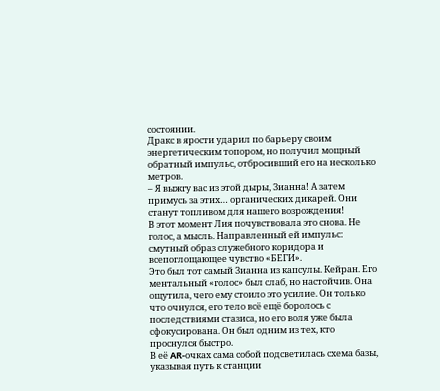состоянии.
Дракс в ярости ударил по барьеру своим энергетическим топором, но получил мощный обратный импульс, отбросивший его на несколько метров.
– Я выжгу вас из этой дыры, Зианна! А затем примусь за этих… органических дикарей. Они станут топливом для нашего возрождения!
В этот момент Лия почувствовала это снова. Не голос, а мысль. Направленный ей импульс: смутный образ служебного коридора и всепоглощающее чувство «БЕГИ».
Это был тот самый Зианна из капсулы. Кейран. Его ментальный «голос» был слаб, но настойчив. Она ощутила, чего ему стоило это усилие. Он только что очнулся, его тело всё ещё боролось с последствиями стазиса, но его воля уже была сфокусирована. Он был одним из тех, кто проснулся быстро.
В её AR-очках сама собой подсветилась схема базы, указывая путь к станции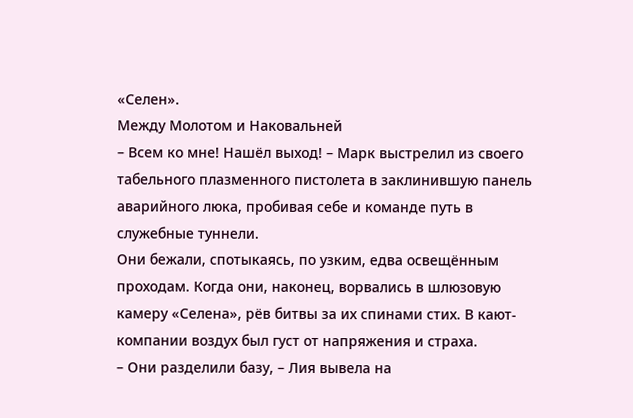«Селен».
Между Молотом и Наковальней
– Всем ко мне! Нашёл выход! – Марк выстрелил из своего табельного плазменного пистолета в заклинившую панель аварийного люка, пробивая себе и команде путь в служебные туннели.
Они бежали, спотыкаясь, по узким, едва освещённым проходам. Когда они, наконец, ворвались в шлюзовую камеру «Селена», рёв битвы за их спинами стих. В кают-компании воздух был густ от напряжения и страха.
– Они разделили базу, – Лия вывела на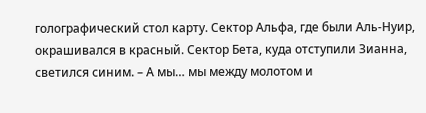голографический стол карту. Сектор Альфа, где были Аль-Нуир, окрашивался в красный. Сектор Бета, куда отступили Зианна, светился синим. – А мы… мы между молотом и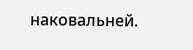наковальней.